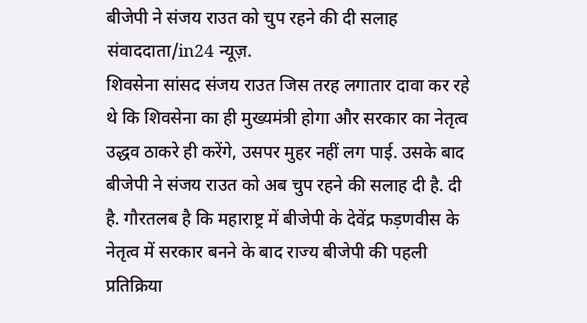बीजेपी ने संजय राउत को चुप रहने की दी सलाह
संवाददाता/in24 न्यूज़.
शिवसेना सांसद संजय राउत जिस तरह लगातार दावा कर रहे थे कि शिवसेना का ही मुख्यमंत्री होगा और सरकार का नेतृत्व उद्धव ठाकरे ही करेंगे, उसपर मुहर नहीं लग पाई. उसके बाद बीजेपी ने संजय राउत को अब चुप रहने की सलाह दी है. दी है. गौरतलब है कि महाराष्ट्र में बीजेपी के देवेंद्र फड़णवीस के नेतृत्व में सरकार बनने के बाद राज्य बीजेपी की पहली प्रतिक्रिया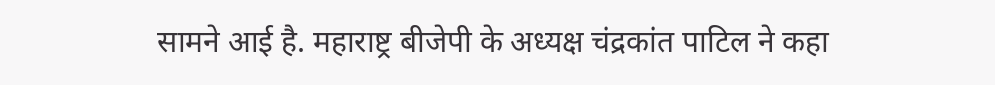सामने आई है. महाराष्ट्र बीजेपी के अध्यक्ष चंद्रकांत पाटिल ने कहा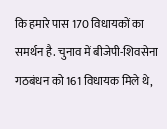कि हमारे पास 170 विधायकों का समर्थन है. चुनाव में बीजेपी-शिवसेना गठबंधन को 161 विधायक मिले थे,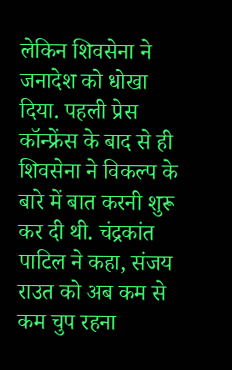लेकिन शिवसेना ने जनादेश को धोखा दिया. पहली प्रेस कॉन्फ्रेंस के बाद से ही शिवसेना ने विकल्प के बारे में बात करनी शुरू कर दी थी. चंद्रकांत पाटिल ने कहा, संजय राउत को अब कम से कम चुप रहना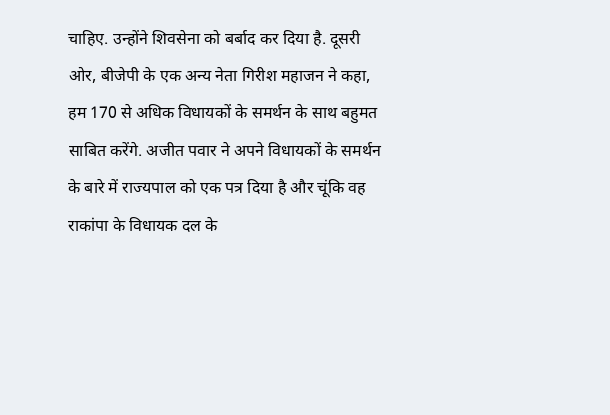चाहिए. उन्होंने शिवसेना को बर्बाद कर दिया है. दूसरी ओर, बीजेपी के एक अन्य नेता गिरीश महाजन ने कहा, हम 170 से अधिक विधायकों के समर्थन के साथ बहुमत साबित करेंगे. अजीत पवार ने अपने विधायकों के समर्थन के बारे में राज्यपाल को एक पत्र दिया है और चूंकि वह राकांपा के विधायक दल के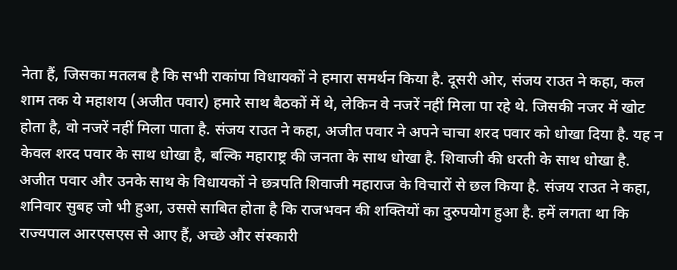नेता हैं, जिसका मतलब है कि सभी राकांपा विधायकों ने हमारा समर्थन किया है. दूसरी ओर, संजय राउत ने कहा, कल शाम तक ये महाशय (अजीत पवार) हमारे साथ बैठकों में थे, लेकिन वे नजरें नहीं मिला पा रहे थे. जिसकी नजर में खोट होता है, वो नजरें नहीं मिला पाता है. संजय राउत ने कहा, अजीत पवार ने अपने चाचा शरद पवार को धोखा दिया है. यह न केवल शरद पवार के साथ धोखा है, बल्कि महाराष्ट्र की जनता के साथ धोखा है. शिवाजी की धरती के साथ धोखा है. अजीत पवार और उनके साथ के विधायकों ने छत्रपति शिवाजी महाराज के विचारों से छल किया है. संजय राउत ने कहा, शनिवार सुबह जो भी हुआ, उससे साबित होता है कि राजभवन की शक्तियों का दुरुपयोग हुआ है. हमें लगता था कि राज्यपाल आरएसएस से आए हैं, अच्छे और संस्कारी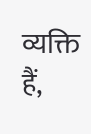व्यक्ति हैं,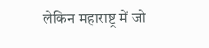लेकिन महाराष्ट्र में जो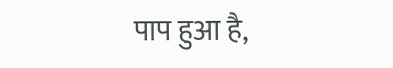पाप हुआ है,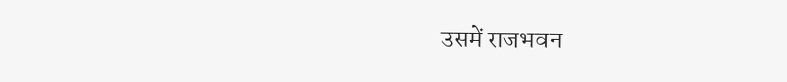उसमें राजभवन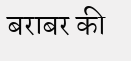बराबर की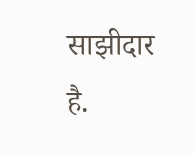साझीदार है.